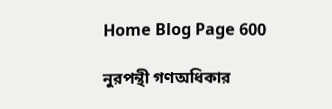Home Blog Page 600

নুরপন্থী গণঅধিকার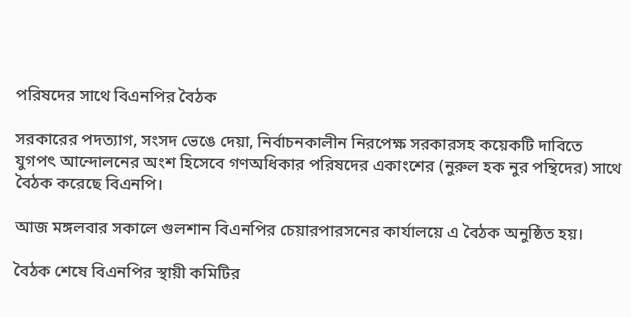পরিষদের সাথে বিএনপির বৈঠক

সরকারের পদত্যাগ, সংসদ ভেঙে দেয়া, নির্বাচনকালীন নিরপেক্ষ সরকারসহ কয়েকটি দাবিতে যুগপৎ আন্দোলনের অংশ হিসেবে গণঅধিকার পরিষদের একাংশের (নুরুল হক নুর পন্থিদের) সাথে বৈঠক করেছে বিএনপি।

আজ মঙ্গলবার সকালে গুলশান বিএনপির চেয়ারপারসনের কার্যালয়ে এ বৈঠক অনুষ্ঠিত হয়।

বৈঠক শেষে বিএনপির স্থায়ী কমিটির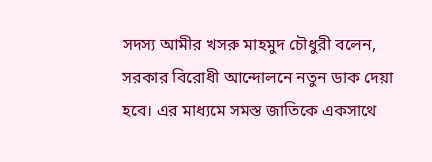সদস্য আমীর খসরু মাহমুদ চৌধুরী বলেন, সরকার বিরোধী আন্দোলনে নতুন ডাক দেয়া হবে। এর মাধ্যমে সমস্ত জাতিকে একসাথে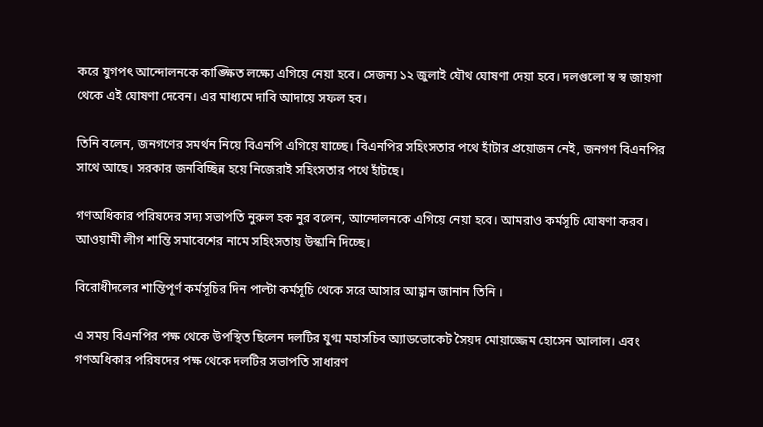করে যুগপৎ আন্দোলনকে কাঙ্ক্ষিত লক্ষ্যে এগিয়ে নেয়া হবে। সেজন্য ১২ জুলাই যৌথ ঘোষণা দেয়া হবে। দলগুলো স্ব স্ব জায়গা থেকে এই ঘোষণা দেবেন। এর মাধ্যমে দাবি আদায়ে সফল হব।

তিনি বলেন, জনগণের সমর্থন নিয়ে বিএনপি এগিয়ে যাচ্ছে। বিএনপির সহিংসতার পথে হাঁটার প্রয়োজন নেই, জনগণ বিএনপির সাথে আছে। সরকার জনবিচ্ছিন্ন হয়ে নিজেরাই সহিংসতার পথে হাঁটছে।

গণঅধিকার পরিষদের সদ্য সভাপতি নুরুল হক নুর বলেন, আন্দোলনকে এগিয়ে নেয়া হবে। আমরাও কর্মসূচি ঘোষণা করব। আওয়ামী লীগ শান্তি সমাবেশের নামে সহিংসতায় উস্কানি দিচ্ছে।

বিরোধীদলের শান্তিপূর্ণ কর্মসূচির দিন পাল্টা কর্মসূচি থেকে সরে আসার আহ্বান জানান তিনি ।

এ সময় বিএনপির পক্ষ থেকে উপস্থিত ছিলেন দলটির যুগ্ম মহাসচিব অ্যাডভোকেট সৈয়দ মোয়াজ্জেম হোসেন আলাল। এবং গণঅধিকার পরিষদের পক্ষ থেকে দলটির সভাপতি সাধারণ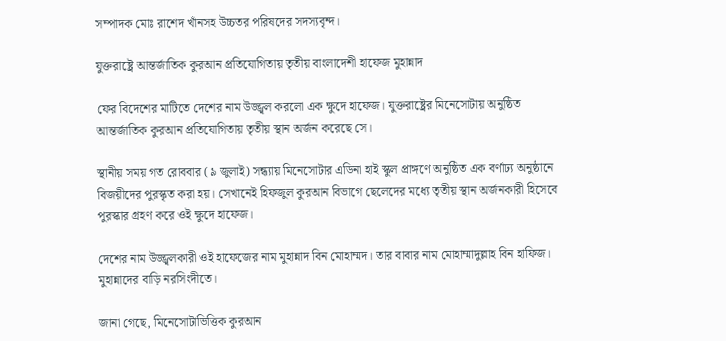সম্পাদক মোঃ রাশেদ খাঁনসহ উচ্চতর পরিষদের সদস্যবৃন্দ।

যুক্তরাষ্ট্রে আন্তর্জাতিক কুরআন প্রতিযোগিতায় তৃতীয় বাংলাদেশী হাফেজ মুহান্নাদ

ফের বিদেশের মাটিতে দেশের নাম উজ্জ্বল করলো এক ক্ষুদে হাফেজ। যুক্তরাষ্ট্রের মিনেসোটায় অনুষ্ঠিত আন্তর্জাতিক কুরআন প্রতিযোগিতায় তৃতীয় স্থান অর্জন করেছে সে।

স্থানীয় সময় গত রোববার (৯ জুলাই) সন্ধ্যায় মিনেসোটার এডিনা হাই স্কুল প্রাঙ্গণে অনুষ্ঠিত এক বর্ণাঢ্য অনুষ্ঠানে বিজয়ীদের পুরস্কৃত করা হয়। সেখানেই হিফজুল কুরআন বিভাগে ছেলেদের মধ্যে তৃতীয় স্থান অর্জনকারী হিসেবে পুরস্কার গ্রহণ করে ওই ক্ষুদে হাফেজ।

দেশের নাম উজ্জ্বলকারী ওই হাফেজের নাম মুহান্নাদ বিন মোহাম্মদ। তার বাবার নাম মোহাম্মাদুল্লাহ বিন হাফিজ। মুহান্নাদের বাড়ি নরসিংদীতে।

জানা গেছে, মিনেসোটাভিত্তিক কুরআন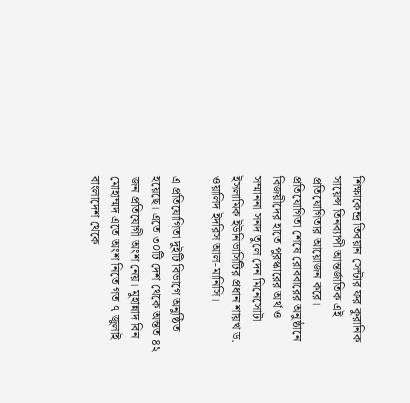শিক্ষাকেন্দ্র তিবয়ান সেন্টার ফর কুরানিক সায়েন্স তিনব্যাপী আন্তর্জাতিক এই প্রতিযোগিতার আয়োজন করে। প্রতিযোগিতা শেষে রোববারের অনুষ্ঠানে বিজয়ীদের হাতে পুরস্কারের অর্থ ও সম্মাননা সনদ তুলে দেন মিনেসোটা ইসলামিক ইউনিভার্সিটির প্রধান শায়খ ড. ওয়ালিদ ইদরিস আল-মানিসি।

এ প্রতিযোগিতা দুইটি বিভাগে অনুষ্ঠিত হয়েছে। এতে ৩০টি দেশ থেকে অন্তত ৪২ জন প্রতিযোগী অংশ নেয়। মুহান্নাদ বিন মোহাম্মদ এতে অংশ নিতে গত ৭ জুলাই বাংলাদেশ থেকে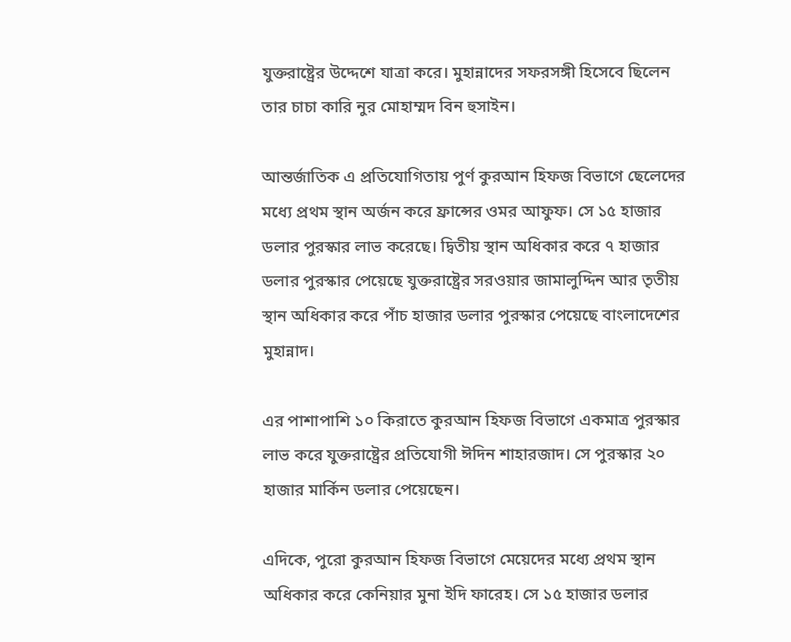যুক্তরাষ্ট্রের উদ্দেশে যাত্রা করে। মুহান্নাদের সফরসঙ্গী হিসেবে ছিলেন তার চাচা কারি নুর মোহাম্মদ বিন হুসাইন।

আন্তর্জাতিক এ প্রতিযোগিতায় পুর্ণ কুরআন হিফজ বিভাগে ছেলেদের মধ্যে প্রথম স্থান অর্জন করে ফ্রান্সের ওমর আফুফ। সে ১৫ হাজার ডলার পুরস্কার লাভ করেছে। দ্বিতীয় স্থান অধিকার করে ৭ হাজার ডলার পুরস্কার পেয়েছে যুক্তরাষ্ট্রের সরওয়ার জামালুদ্দিন আর তৃতীয় স্থান অধিকার করে পাঁচ হাজার ডলার পুরস্কার পেয়েছে বাংলাদেশের মুহান্নাদ।

এর পাশাপাশি ১০ কিরাতে কুরআন হিফজ বিভাগে একমাত্র পুরস্কার লাভ করে যুক্তরাষ্ট্রের প্রতিযোগী ঈদিন শাহারজাদ। সে পুরস্কার ২০ হাজার মার্কিন ডলার পেয়েছেন।

এদিকে, পুরো কুরআন হিফজ বিভাগে মেয়েদের মধ্যে প্রথম স্থান অধিকার করে কেনিয়ার মুনা ইদি ফারেহ। সে ১৫ হাজার ডলার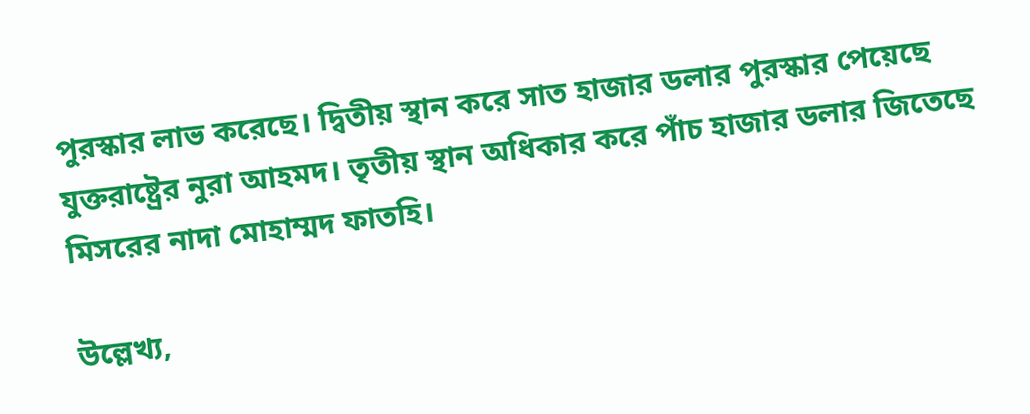পুরস্কার লাভ করেছে। দ্বিতীয় স্থান করে সাত হাজার ডলার পুরস্কার পেয়েছে যুক্তরাষ্ট্রের নুরা আহমদ। তৃতীয় স্থান অধিকার করে পাঁচ হাজার ডলার জিতেছে মিসরের নাদা মোহাম্মদ ফাতহি।

উল্লেখ্য,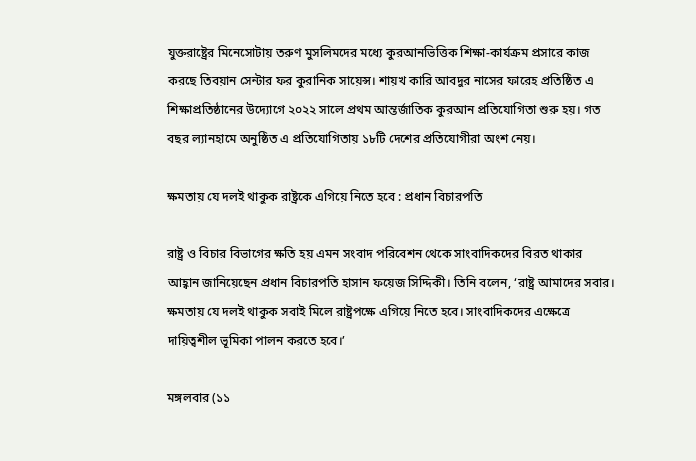যুক্তরাষ্ট্রের মিনেসোটায় তরুণ মুসলিমদের মধ্যে কুরআনভিত্তিক শিক্ষা-কার্যক্রম প্রসারে কাজ করছে তিবয়ান সেন্টার ফর কুরানিক সায়েন্স। শায়খ কারি আবদুর নাসের ফারেহ প্রতিষ্ঠিত এ শিক্ষাপ্রতিষ্ঠানের উদ্যোগে ২০২২ সালে প্রথম আন্তর্জাতিক কুরআন প্রতিযোগিতা শুরু হয়। গত বছর ল্যানহামে অনুষ্ঠিত এ প্রতিযোগিতায় ১৮টি দেশের প্রতিযোগীরা অংশ নেয়।

ক্ষমতায় যে দলই থাকুক রাষ্ট্রকে এগিয়ে নিতে হবে : প্রধান বিচারপতি

রাষ্ট্র ও বিচার বিভাগের ক্ষতি হয় এমন সংবাদ পরিবেশন থেকে সাংবাদিকদের বিরত থাকার আহ্বান জানিয়েছেন প্রধান বিচারপতি হাসান ফয়েজ সিদ্দিকী। তিনি বলেন, ‘রাষ্ট্র আমাদের সবার। ক্ষমতায় যে দলই থাকুক সবাই মিলে রাষ্ট্রপক্ষে এগিয়ে নিতে হবে। সাংবাদিকদের এক্ষেত্রে দায়িত্বশীল ভূমিকা পালন করতে হবে।’

মঙ্গলবার (১১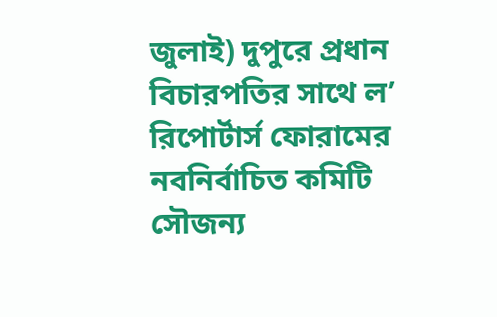জুলাই) দুপুরে প্রধান বিচারপতির সাথে ল’ রিপোর্টার্স ফোরামের নবনির্বাচিত কমিটি সৌজন্য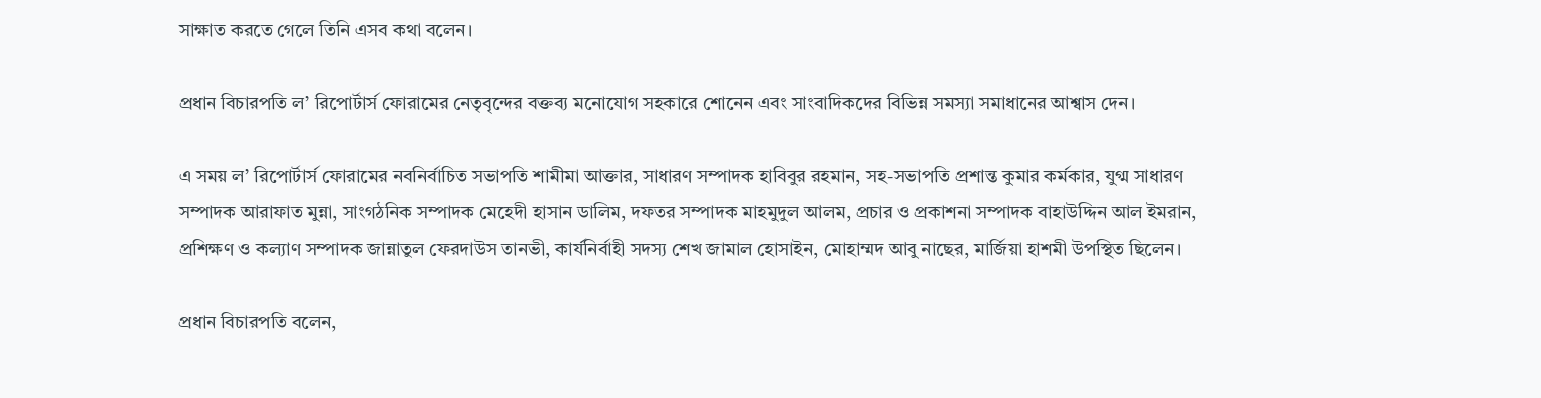সাক্ষাত করতে গেলে তিনি এসব কথা বলেন।

প্রধান বিচারপতি ল’ রিপোর্টার্স ফোরামের নেতৃবৃন্দের বক্তব্য মনোযোগ সহকারে শোনেন এবং সাংবাদিকদের বিভিন্ন সমস্যা সমাধানের আশ্বাস দেন।

এ সময় ল’ রিপোর্টার্স ফোরামের নবনির্বাচিত সভাপতি শামীমা আক্তার, সাধারণ সম্পাদক হাবিবুর রহমান, সহ-সভাপতি প্রশান্ত কুমার কর্মকার, যুগ্ম সাধারণ সম্পাদক আরাফাত মুন্না, সাংগঠনিক সম্পাদক মেহেদী হাসান ডালিম, দফতর সম্পাদক মাহমুদুল আলম, প্রচার ও প্রকাশনা সম্পাদক বাহাউদ্দিন আল ইমরান, প্রশিক্ষণ ও কল্যাণ সম্পাদক জান্নাতুল ফেরদাউস তানভী, কার্যনির্বাহী সদস্য শেখ জামাল হোসাইন, মোহাম্মদ আবু নাছের, মার্জিয়া হাশমী উপস্থিত ছিলেন।

প্রধান বিচারপতি বলেন,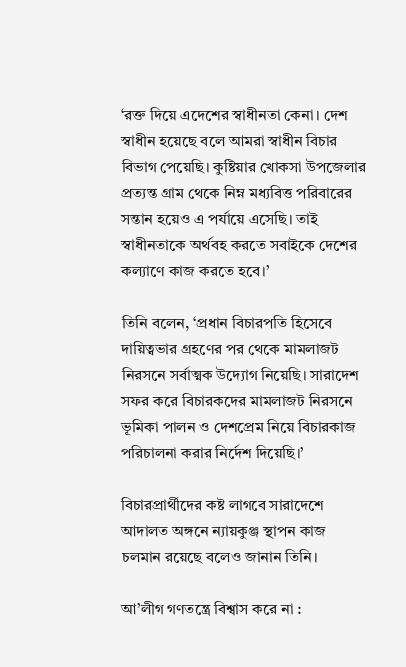‘রক্ত দিয়ে এদেশের স্বাধীনতা কেনা। দেশ স্বাধীন হয়েছে বলে আমরা স্বাধীন বিচার বিভাগ পেয়েছি। কুষ্টিয়ার খোকসা উপজেলার প্রত্যন্ত গ্রাম থেকে নিম্ন মধ্যবিত্ত পরিবারের সন্তান হয়েও এ পর্যায়ে এসেছি। তাই স্বাধীনতাকে অর্থবহ করতে সবাইকে দেশের কল্যাণে কাজ করতে হবে।’

তিনি বলেন, ‘প্রধান বিচারপতি হিসেবে দায়িত্বভার গ্রহণের পর থেকে মামলাজট নিরসনে সর্বাত্মক উদ্যোগ নিয়েছি। সারাদেশ সফর করে বিচারকদের মামলাজট নিরসনে ভূমিকা পালন ও দেশপ্রেম নিয়ে বিচারকাজ পরিচালনা করার নির্দেশ দিয়েছি।’

বিচারপ্রার্থীদের কষ্ট লাগবে সারাদেশে আদালত অঙ্গনে ন্যায়কুঞ্জ স্থাপন কাজ চলমান রয়েছে বলেও জানান তিনি।

আ’লীগ গণতন্ত্রে বিশ্বাস করে না :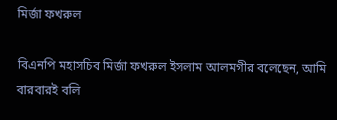মির্জা ফখরুল

বিএনপি মহাসচিব মির্জা ফখরুল ইসলাম আলমগীর বলেছেন, আমি বারবারই বলি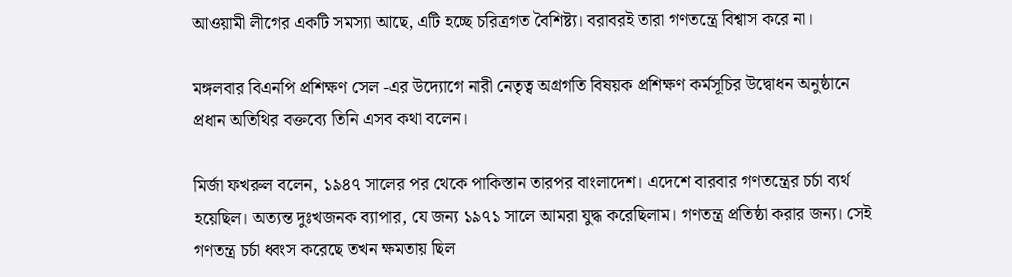আওয়ামী লীগের একটি সমস্যা আছে, এটি হচ্ছে চরিত্রগত বৈশিষ্ট্য। বরাবরই তারা গণতন্ত্রে বিশ্বাস করে না।

মঙ্গলবার বিএনপি প্রশিক্ষণ সেল -এর উদ্যোগে নারী নেতৃত্ব অগ্রগতি বিষয়ক প্রশিক্ষণ কর্মসূচির উদ্বোধন অনুষ্ঠানে প্রধান অতিথির বক্তব্যে তিনি এসব কথা বলেন।

মির্জা ফখরুল বলেন, ১৯৪৭ সালের পর থেকে পাকিস্তান তারপর বাংলাদেশ। এদেশে বারবার গণতন্ত্রের চর্চা ব্যর্থ হয়েছিল। অত্যন্ত দুঃখজনক ব্যাপার, যে জন্য ১৯৭১ সালে আমরা যুদ্ধ করেছিলাম। গণতন্ত্র প্রতিষ্ঠা করার জন্য। সেই গণতন্ত্র চর্চা ধ্বংস করেছে তখন ক্ষমতায় ছিল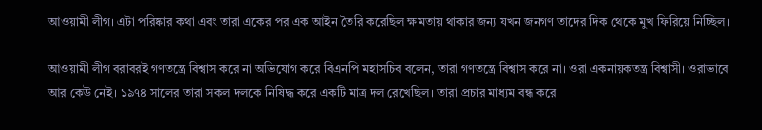আওয়ামী লীগ। এটা পরিষ্কার কথা এবং তারা একের পর এক আইন তৈরি করেছিল ক্ষমতায় থাকার জন্য যখন জনগণ তাদের দিক থেকে মুখ ফিরিয়ে নিচ্ছিল।

আওয়ামী লীগ বরাবরই গণতন্ত্রে বিশ্বাস করে না অভিযোগ করে বিএনপি মহাসচিব বলেন, তারা গণতন্ত্রে বিশ্বাস করে না। ওরা একনায়কতন্ত্র বিশ্বাসী। ওরাভাবে আর কেউ নেই। ১৯৭৪ সালের তারা সকল দলকে নিষিদ্ধ করে একটি মাত্র দল রেখেছিল। তারা প্রচার মাধ্যম বন্ধ করে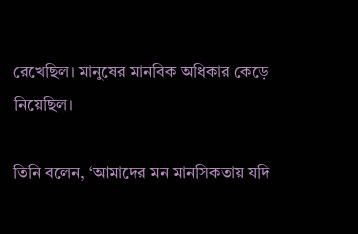রেখেছিল। মানুষের মানবিক অধিকার কেড়ে নিয়েছিল।

তিনি বলেন, ‘আমাদের মন মানসিকতায় যদি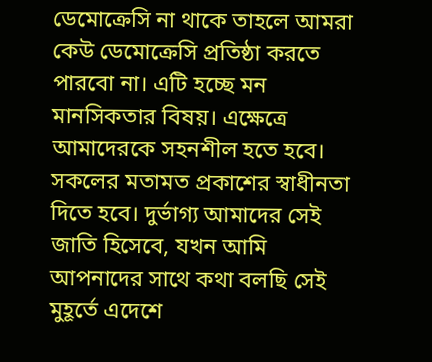ডেমোক্রেসি না থাকে তাহলে আমরা কেউ ডেমোক্রেসি প্রতিষ্ঠা করতে পারবো না। এটি হচ্ছে মন মানসিকতার বিষয়। এক্ষেত্রে আমাদেরকে সহনশীল হতে হবে। সকলের মতামত প্রকাশের স্বাধীনতা দিতে হবে। দুর্ভাগ্য আমাদের সেই জাতি হিসেবে, যখন আমি আপনাদের সাথে কথা বলছি সেই মুহূর্তে এদেশে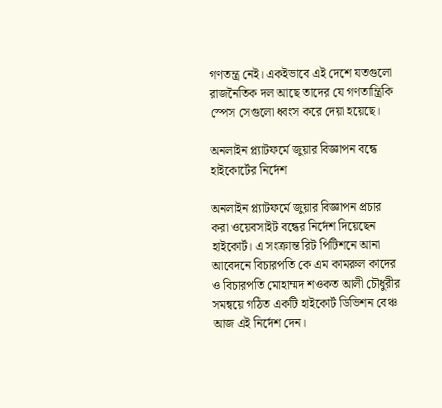গণতন্ত্র নেই। একইভাবে এই দেশে যতগুলো রাজনৈতিক দল আছে তাদের যে গণতান্ত্রিকি স্পেস সেগুলো ধ্বংস করে দেয়া হয়েছে।

অনলাইন প্ল্যাটফর্মে জুয়ার বিজ্ঞাপন বন্ধে হাইকোর্টের নির্দেশ

অনলাইন প্ল্যাটফর্মে জুয়ার বিজ্ঞাপন প্রচার করা ওয়েবসাইট বন্ধের নির্দেশ দিয়েছেন হাইকোর্ট। এ সংক্রান্ত রিট পিটিশনে আনা আবেদনে বিচারপতি কে এম কামরুল কাদের ও বিচারপতি মোহাম্মদ শওকত আলী চৌধুরীর সমন্বয়ে গঠিত একটি হাইকোর্ট ডিভিশন বেঞ্চ আজ এই নির্দেশ দেন।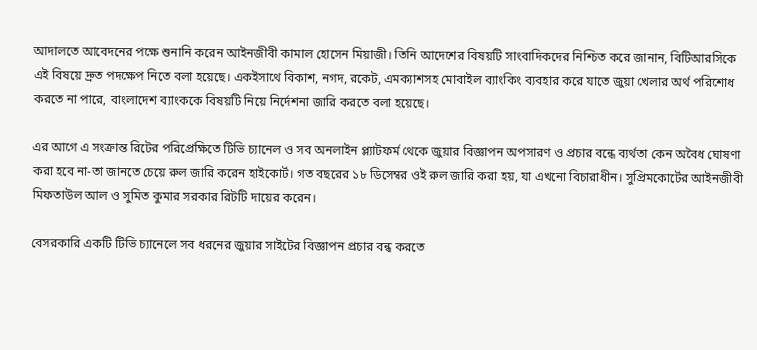আদালতে আবেদনের পক্ষে শুনানি করেন আইনজীবী কামাল হোসেন মিয়াজী। তিনি আদেশের বিষয়টি সাংবাদিকদের নিশ্চিত করে জানান, বিটিআরসিকে এই বিষয়ে দ্রুত পদক্ষেপ নিতে বলা হয়েছে। একইসাথে বিকাশ, নগদ, রকেট, এমক্যাশসহ মোবাইল ব্যাংকিং ব্যবহার করে যাতে জুয়া খেলার অর্থ পরিশোধ করতে না পারে, বাংলাদেশ ব্যাংককে বিষয়টি নিয়ে নির্দেশনা জারি করতে বলা হয়েছে।

এর আগে এ সংক্রান্ত রিটের পরিপ্রেক্ষিতে টিভি চ্যানেল ও সব অনলাইন প্ল্যাটফর্ম থেকে জুয়ার বিজ্ঞাপন অপসারণ ও প্রচার বন্ধে ব্যর্থতা কেন অবৈধ ঘোষণা করা হবে না-তা জানতে চেয়ে রুল জারি করেন হাইকোর্ট। গত বছরের ১৮ ডিসেম্বর ওই রুল জারি করা হয়, যা এখনো বিচারাধীন। সুপ্রিমকোর্টের আইনজীবী মিফতাউল আল ও সুমিত কুমার সরকার রিটটি দায়ের করেন।

বেসরকারি একটি টিভি চ্যানেলে সব ধরনের জুয়ার সাইটের বিজ্ঞাপন প্রচার বন্ধ করতে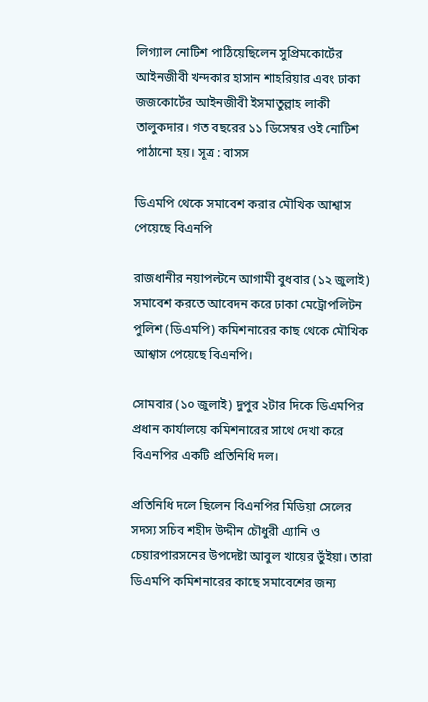লিগ্যাল নোটিশ পাঠিয়েছিলেন সুপ্রিমকোর্টের আইনজীবী খন্দকার হাসান শাহরিয়ার এবং ঢাকা জজকোর্টের আইনজীবী ইসমাতুল্লাহ লাকী তালুকদার। গত বছরের ১১ ডিসেম্বর ওই নোটিশ পাঠানো হয়। সূত্র : বাসস

ডিএমপি থেকে সমাবেশ করার মৌখিক আশ্বাস পেয়েছে বিএনপি

রাজধানীর নয়াপল্টনে আগামী বুধবার (১২ জুলাই) সমাবেশ করতে আবেদন করে ঢাকা মেট্রোপলিটন পুলিশ (ডিএমপি) কমিশনারের কাছ থেকে মৌখিক আশ্বাস পেয়েছে বিএনপি।

সোমবার (১০ জুলাই) দুপুর ২টার দিকে ডিএমপির প্রধান কার্যালয়ে কমিশনারের সাথে দেখা করে বিএনপির একটি প্রতিনিধি দল।

প্রতিনিধি দলে ছিলেন বিএনপির মিডিয়া সেলের সদস্য সচিব শহীদ উদ্দীন চৌধুরী এ্যানি ও চেয়ারপারসনের উপদেষ্টা আবুল খায়ের ভুঁইয়া। তারা ডিএমপি কমিশনারের কাছে সমাবেশের জন্য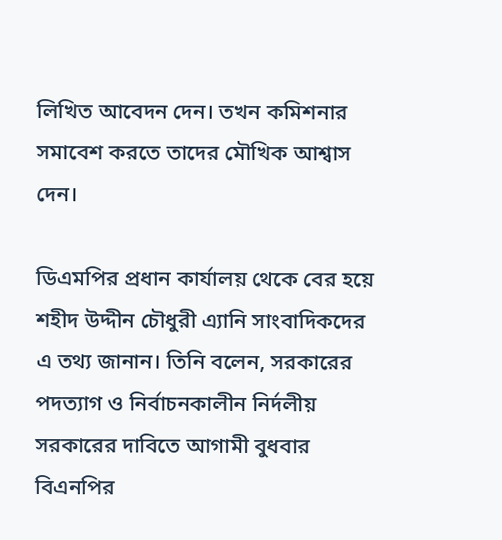লিখিত আবেদন দেন। তখন কমিশনার সমাবেশ করতে তাদের মৌখিক আশ্বাস দেন।

ডিএমপির প্রধান কার্যালয় থেকে বের হয়ে শহীদ উদ্দীন চৌধুরী এ্যানি সাংবাদিকদের এ তথ্য জানান। তিনি বলেন, সরকারের পদত্যাগ ও নির্বাচনকালীন নির্দলীয় সরকারের দাবিতে আগামী বুধবার বিএনপির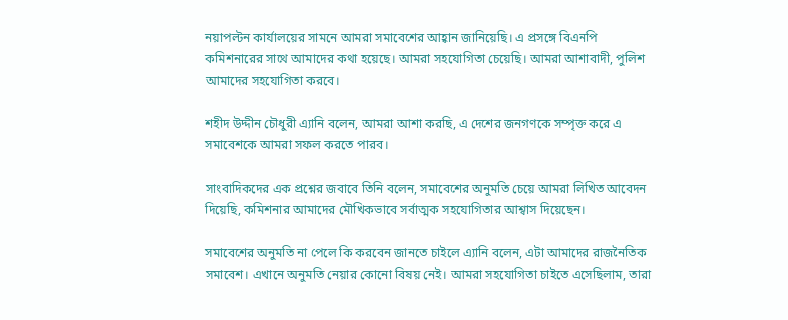নয়াপল্টন কার্যালয়ের সামনে আমরা সমাবেশের আহ্বান জানিয়েছি। এ প্রসঙ্গে বিএনপি কমিশনারের সাথে আমাদের কথা হয়েছে। আমরা সহযোগিতা চেয়েছি। আমরা আশাবাদী, পুলিশ আমাদের সহযোগিতা করবে।

শহীদ উদ্দীন চৌধুরী এ্যানি বলেন, আমরা আশা করছি, এ দেশের জনগণকে সম্পৃক্ত করে এ সমাবেশকে আমরা সফল করতে পারব।

সাংবাদিকদের এক প্রশ্নের জবাবে তিনি বলেন, সমাবেশের অনুমতি চেয়ে আমরা লিখিত আবেদন দিয়েছি, কমিশনার আমাদের মৌখিকভাবে সর্বাত্মক সহযোগিতার আশ্বাস দিয়েছেন।

সমাবেশের অনুমতি না পেলে কি করবেন জানতে চাইলে এ্যানি বলেন, এটা আমাদের রাজনৈতিক সমাবেশ। এখানে অনুমতি নেয়ার কোনো বিষয় নেই। আমরা সহযোগিতা চাইতে এসেছিলাম, তারা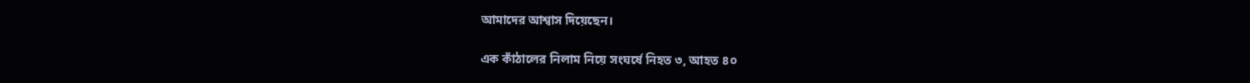আমাদের আশ্বাস দিয়েছেন।

এক কাঁঠালের নিলাম নিয়ে সংঘর্ষে নিহত ৩, আহত ৪০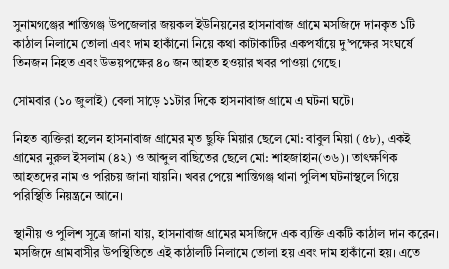সুনামগঞ্জের শান্তিগঞ্জ উপজেলার জয়কল ইউনিয়নের হাসনাবাজ গ্রামে মসজিদে দানকৃত ১টি কাঠাল নিলামে তোলা এবং দাম হাকাঁনো নিয়ে কথা কাটাকাটির একপর্যায়ে দু’পক্ষের সংঘর্ষে তিনজন নিহত এবং উভয়পক্ষের ৪০ জন আহত হওয়ার খবর পাওয়া গেছে।

সোমবার (১০ জুলাই) বেলা সাড়ে ১১টার দিকে হাসনাবাজ গ্রামে এ ঘটনা ঘটে।

নিহত ব্যক্তিরা হলেন হাসনাবাজ গ্রামের মৃত ছুফি মিয়ার ছেলে মো: বাবুল মিয়া (৫৮), একই গ্রামের নুরুল ইসলাম (৪২) ও আব্দুল বাছিতের ছেলে মো: শাহজাহান(৩৬)। তাৎক্ষণিক আহতদের নাম ও পরিচয় জানা যায়নি। খবর পেয়ে শান্তিগঞ্জ থানা পুলিশ ঘটনাস্থলে গিয়ে পরিস্থিতি নিয়ন্ত্রনে আনে।

স্থানীয় ও পুলিশ সূত্রে জানা যায়, হাসনাবাজ গ্রামের মসজিদে এক ব্যক্তি একটি কাঠাল দান করেন। মসজিদে গ্রামবাসীর উপস্থিতিতে এই কাঠালটি নিলামে তোলা হয় এবং দাম হাকাঁনো হয়। এতে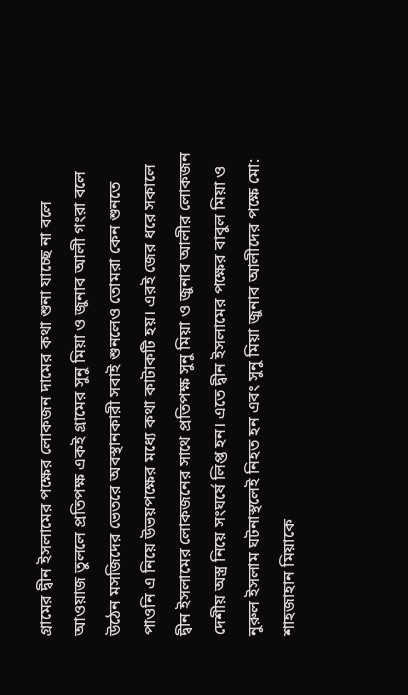গ্রামের দ্বীন ইসলামের পক্ষের লোকজন দামের কথা শুনা যাচ্ছে না বলে আওয়াজ তুললে প্রতিপক্ষ একই গ্রামের সুনু মিয়া ও জুনাব আলী গংরা বলে উঠেন মসজিদের ভেতরে অবস্থানকারী সবাই শুনলেও তোমরা কেন শুনতে পাওনি এ নিয়ে উভয়পক্ষের মধ্যে কথা কাটাকটি হয়। এরই জের ধরে সকালে দ্বীন ইসলামের লোকজনের সাথে প্রতিপক্ষ সুনু মিয়া ও জুনাব আলীর লোকজন দেশীয় অস্ত্র নিয়ে সংঘর্ষে লিপ্ত হন। এতে দ্বীন ইসলামের পক্ষের বাবুল মিয়া ও নুরুল ইসলাম ঘটনাস্থলেই নিহত হন এবং সুনু মিয়া জুনাব আলীদের পক্ষে মো: শাহজাহান মিয়াকে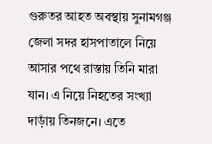গুরুতর আহত অবস্থায় সুনামগঞ্জ জেলা সদর হাসপাতালে নিয়ে আসার পথে রাস্তায় তিনি মারা যান। এ নিয়ে নিহতের সংখ্যা দাড়াঁয় তিনজনে। এতে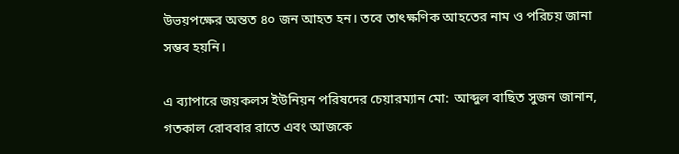উভয়পক্ষের অন্তত ৪০ জন আহত হন। তবে তাৎক্ষণিক আহতের নাম ও পরিচয় জানা সম্ভব হয়নি।

এ ব্যাপারে জয়কলস ইউনিয়ন পরিষদের চেয়ারম্যান মো: আব্দুল বাছিত সুজন জানান, গতকাল রোববার রাতে এবং আজকে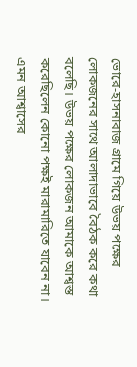ভোরে-হাসনাবাজ গ্রামে গিয়ে উভয় পক্ষের লোকজনের সাথে আলাদাভাবে বৈঠক করে কথা বলেছি। উভয় পক্ষের লোকজন আমাকে আশ্বস্ত করেছিলেন কোনো পক্ষই মারামারিতে যাবেন না। এমন আশ্বাসের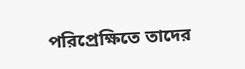পরিপ্রেক্ষিতে তাদের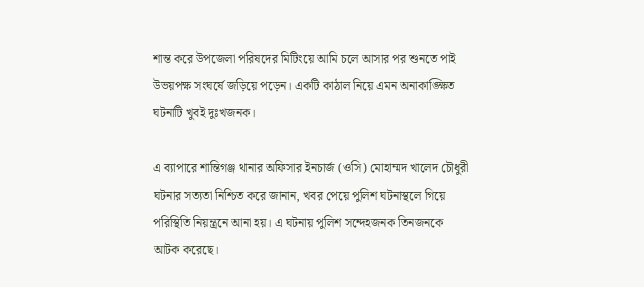শান্ত করে উপজেলা পরিষদের মিটিংয়ে আমি চলে আসার পর শুনতে পাই উভয়পক্ষ সংঘর্ষে জড়িয়ে পড়েন। একটি কাঠাল নিয়ে এমন অনাকাঙ্ক্ষিত ঘটনাটি খুবই দুঃখজনক।

এ ব্যাপারে শান্তিগঞ্জ থানার অফিসার ইনচার্জ (ওসি) মোহাম্মদ খালেদ চৌধুরী ঘটনার সত্যতা নিশ্চিত করে জানান, খবর পেয়ে পুলিশ ঘটনাস্থলে গিয়ে পরিস্থিতি নিয়ন্ত্রনে আনা হয়। এ ঘটনায় পুলিশ সন্দেহজনক তিনজনকে আটক করেছে।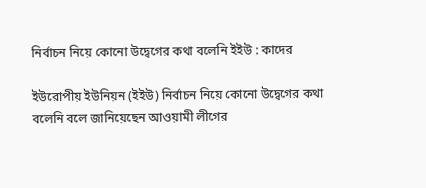নির্বাচন নিয়ে কোনো উদ্বেগের কথা বলেনি ইইউ : কাদের

ইউরোপীয় ইউনিয়ন (ইইউ) নির্বাচন নিয়ে কোনো উদ্বেগের কথা বলেনি বলে জানিয়েছেন আওয়ামী লীগের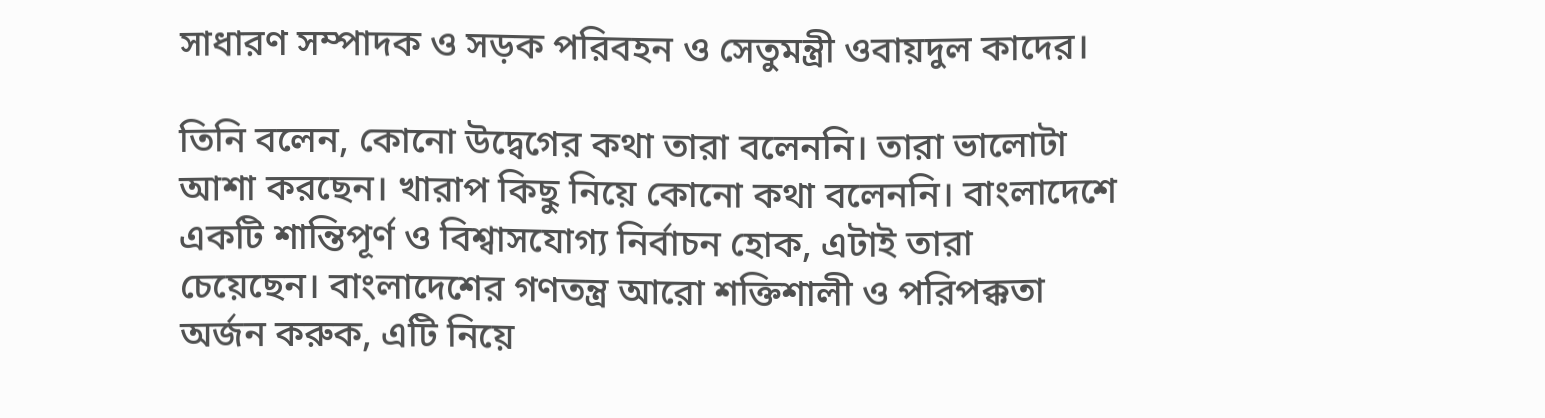সাধারণ সম্পাদক ও সড়ক পরিবহন ও সেতুমন্ত্রী ওবায়দুল কাদের।

তিনি বলেন, কোনো উদ্বেগের কথা তারা বলেননি। তারা ভালোটা আশা করছেন। খারাপ কিছু নিয়ে কোনো কথা বলেননি। বাংলাদেশে একটি শান্তিপূর্ণ ও বিশ্বাসযোগ্য নির্বাচন হোক, এটাই তারা চেয়েছেন। বাংলাদেশের গণতন্ত্র আরো শক্তিশালী ও পরিপক্কতা অর্জন করুক, এটি নিয়ে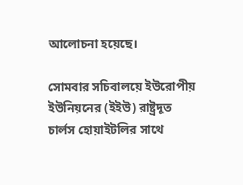আলোচনা হয়েছে।

সোমবার সচিবালয়ে ইউরোপীয় ইউনিয়নের (ইইউ) রাষ্ট্রদূত চার্লস হোয়াইটলির সাথে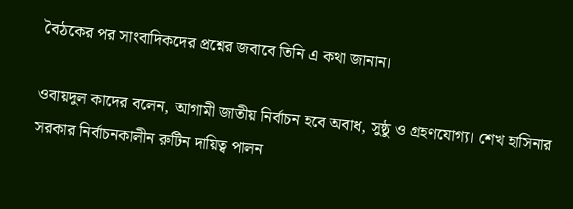বৈঠকের পর সাংবাদিকদের প্রশ্নের জবাবে তিনি এ কথা জানান।

ওবায়দুল কাদের বলেন, আগামী জাতীয় নির্বাচন হবে অবাধ, সুষ্ঠু ও গ্রহণযোগ্য। শেখ হাসিনার সরকার নির্বাচনকালীন রুটিন দায়িত্ব পালন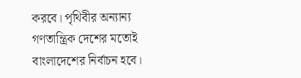করবে। পৃথিবীর অন্যান্য গণতান্ত্রিক দেশের মতোই বাংলাদেশের নির্বাচন হবে।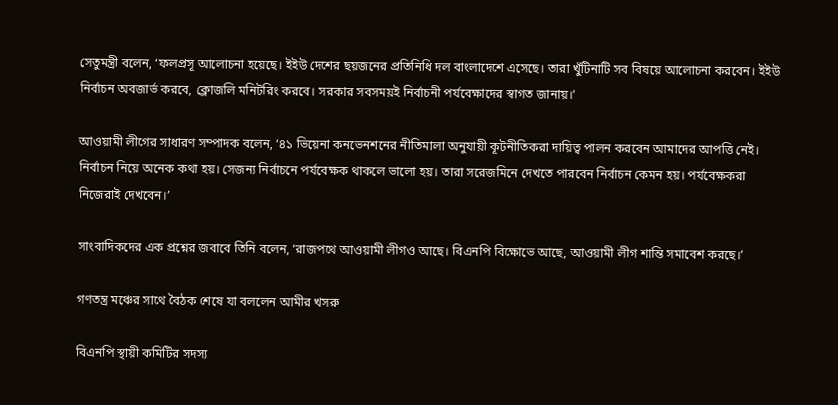সেতুমন্ত্রী বলেন, ‘ফলপ্রসূ আলোচনা হয়েছে। ইইউ দেশের ছয়জনের প্রতিনিধি দল বাংলাদেশে এসেছে। তারা খুঁটিনাটি সব বিষয়ে আলোচনা করবেন। ইইউ নির্বাচন অবজার্ভ করবে, ক্লোজলি মনিটরিং করবে। সরকার সবসময়ই নির্বাচনী পর্যবেক্ষাদের স্বাগত জানায়।’

আওয়ামী লীগের সাধারণ সম্পাদক বলেন, ‘৪১ ভিয়েনা কনভেনশনের নীতিমালা অনুযায়ী কূটনীতিকরা দায়িত্ব পালন করবেন আমাদের আপত্তি নেই। নির্বাচন নিয়ে অনেক কথা হয়। সেজন্য নির্বাচনে পর্যবেক্ষক থাকলে ভালো হয়। তারা সরেজমিনে দেখতে পারবেন নির্বাচন কেমন হয়। পর্যবেক্ষকরা নিজেরাই দেখবেন।’

সাংবাদিকদের এক প্রশ্নের জবাবে তিনি বলেন, ‘রাজপথে আওয়ামী লীগও আছে। বিএনপি বিক্ষোভে আছে, আওয়ামী লীগ শান্তি সমাবেশ করছে।’

গণতন্ত্র মঞ্চের সাথে বৈঠক শেষে যা বললেন আমীর খসরু

বিএনপি স্থায়ী কমিটির সদস্য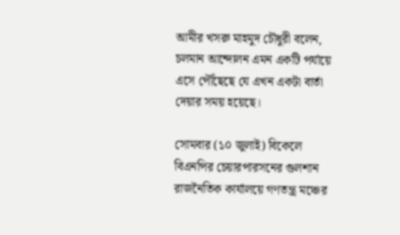আমীর খসরু মাহমুদ চৌধুরী বলেন, চলমান আন্দোলন এমন একটি পর্যায়ে এসে পৌঁছেছে যে এখন একটা বার্তা দেয়ার সময় হয়েছে।

সোমবার (১০ জুলাই) বিকেলে বিএনপির চেয়ারপারসনের গুলশান রাজনৈতিক কার্যালয়ে গণতন্ত্র মঞ্চের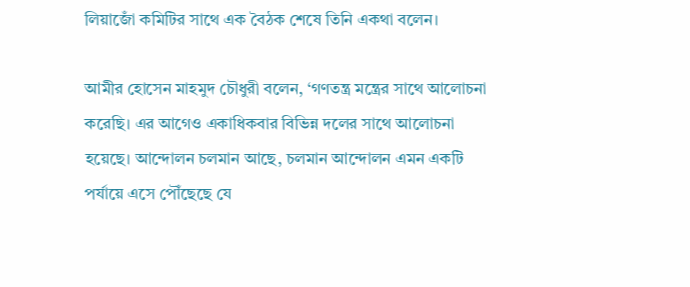লিয়াজোঁ কমিটির সাথে এক বৈঠক শেষে তিনি একথা বলেন।

আমীর হোসেন মাহমুদ চৌধুরী বলেন, ‘গণতন্ত্র মন্ত্রের সাথে আলোচনা করেছি। এর আগেও একাধিকবার বিভিন্ন দলের সাথে আলোচনা হয়েছে। আন্দোলন চলমান আছে, চলমান আন্দোলন এমন একটি পর্যায়ে এসে পৌঁছেছে যে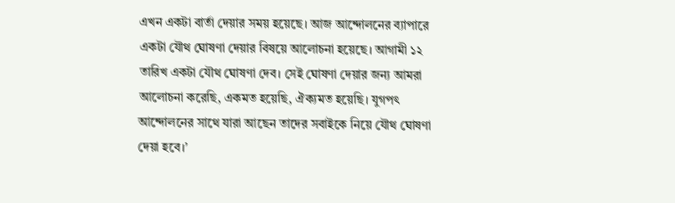এখন একটা বার্তা দেয়ার সময় হয়েছে। আজ আন্দোলনের ব্যাপারে একটা যৌথ ঘোষণা দেয়ার বিষয়ে আলোচনা হয়েছে। আগামী ১২ তারিখ একটা যৌথ ঘোষণা দেব। সেই ঘোষণা দেয়ার জন্য আমরা আলোচনা করেছি, একমত হয়েছি, ঐক্যমত হয়েছি। যুগপৎ আন্দোলনের সাথে যারা আছেন তাদের সবাইকে নিয়ে যৌথ ঘোষণা দেয়া হবে।’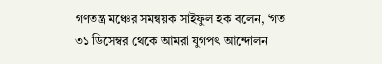গণতন্ত্র মঞ্চের সমন্বয়ক সাইফুল হক বলেন, ‘গত ৩১ ডিসেম্বর থেকে আমরা যুগপৎ আন্দোলন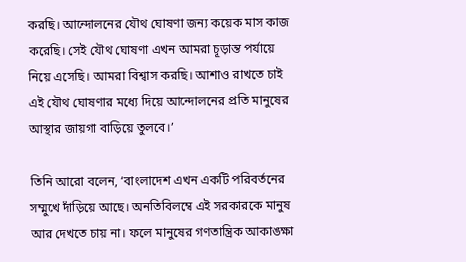করছি। আন্দোলনের যৌথ ঘোষণা জন্য কয়েক মাস কাজ করেছি। সেই যৌথ ঘোষণা এখন আমরা চূড়ান্ত পর্যায়ে নিয়ে এসেছি। আমরা বিশ্বাস করছি। আশাও রাখতে চাই এই যৌথ ঘোষণার মধ্যে দিয়ে আন্দোলনের প্রতি মানুষের আস্থার জায়গা বাড়িয়ে তুলবে।’

তিনি আরো বলেন, ‘বাংলাদেশ এখন একটি পরিবর্তনের সম্মুখে দাঁড়িয়ে আছে। অনতিবিলম্বে এই সরকারকে মানুষ আর দেখতে চায় না। ফলে মানুষের গণতান্ত্রিক আকাঙ্ক্ষা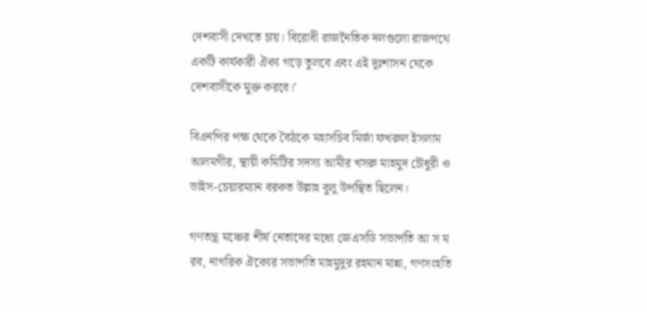দেশবাসী দেখতে চায়। বিরোধী রাজনৈতিক দলগুলো রাজপথে একটি কার্যকারী ঐক্য গড়ে তুলবে এবং এই দুঃশাসন থেকে দেশবাসীকে মুক্ত করবে।’

বিএনপির পক্ষ থেকে বৈঠকে মহাসচিব মির্জা ফখরুল ইসলাম আলমগীর, স্থায়ী কমিটির সদস্য আমীর খসরু মাহমুদ চৌধুরী ও ভাইস-চেয়ারম্যান বরকত উল্লাহ বুলু উপস্থিত ছিলেন।

গণতন্ত্র মঞ্চের শীর্ষ নেতাদের মধ্যে জেএসডি সভাপতি আ স ম রব, নাগরিক ঐক্যের সভাপতি মাহমুদুর রহমান মান্না, গণসংহতি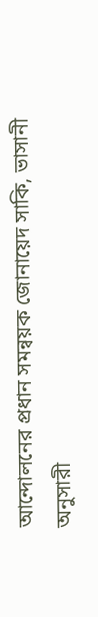আন্দোলনের প্রধান সমন্বয়ক জোনায়েদ সাকি, ভাসানী অনুসারী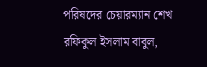পরিষদের চেয়ারম্যান শেখ রফিকুল ইসলাম বাবুল,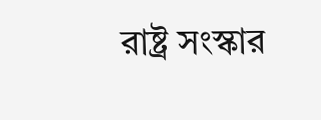রাষ্ট্র সংস্কার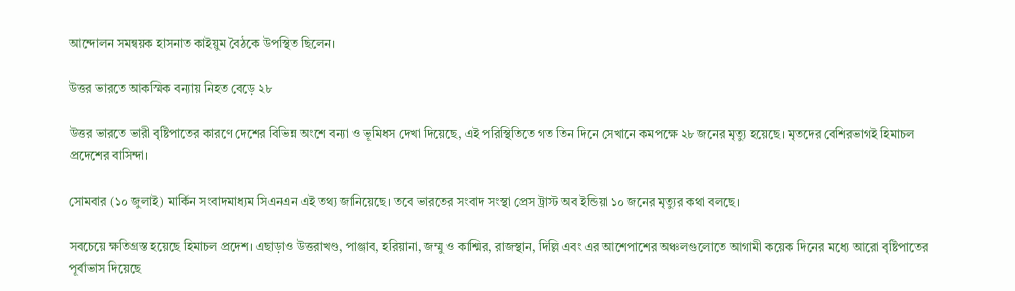আন্দোলন সমন্বয়ক হাসনাত কাইয়ুম বৈঠকে উপস্থিত ছিলেন।

উত্তর ভারতে আকস্মিক বন্যায় নিহত বেড়ে ২৮

উত্তর ভারতে ভারী বৃষ্টিপাতের কারণে দেশের বিভিন্ন অংশে বন্যা ও ভূমিধস দেখা দিয়েছে, এই পরিস্থিতিতে গত তিন দিনে সেখানে কমপক্ষে ২৮ জনের মৃত্যু হয়েছে। মৃতদের বেশিরভাগই হিমাচল প্রদেশের বাসিন্দা।

সোমবার (১০ জুলাই) মার্কিন সংবাদমাধ্যম সিএনএন এই তথ্য জানিয়েছে। তবে ভারতের সংবাদ সংস্থা প্রেস ট্রাস্ট অব ইন্ডিয়া ১০ জনের মৃত্যুর কথা বলছে।

সবচেয়ে ক্ষতিগ্রস্ত হয়েছে হিমাচল প্রদেশ। এছাড়াও উত্তরাখণ্ড, পাঞ্জাব, হরিয়ানা, জম্মু ও কাশ্মির, রাজস্থান, দিল্লি এবং এর আশেপাশের অঞ্চলগুলোতে আগামী কয়েক দিনের মধ্যে আরো বৃষ্টিপাতের পূর্বাভাস দিয়েছে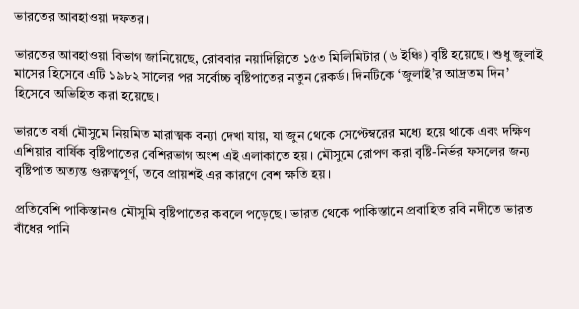ভারতের আবহাওয়া দফতর।

ভারতের আবহাওয়া বিভাগ জানিয়েছে, রোববার নয়াদিল্লিতে ১৫৩ মিলিমিটার (৬ ইঞ্চি) বৃষ্টি হয়েছে। শুধু জুলাই মাসের হিসেবে এটি ১৯৮২ সালের পর সর্বোচ্চ বৃষ্টিপাতের নতুন রেকর্ড। দিনটিকে ‘জুলাই’র আদ্রতম দিন’ হিসেবে অভিহিত করা হয়েছে।

ভারতে বর্ষা মৌসুমে নিয়মিত মারাত্মক বন্যা দেখা যায়, যা জুন থেকে সেপ্টেম্বরের মধ্যে হয়ে থাকে এবং দক্ষিণ এশিয়ার বার্ষিক বৃষ্টিপাতের বেশিরভাগ অংশ এই এলাকাতে হয়। মৌসুমে রোপণ করা বৃষ্টি-নির্ভর ফসলের জন্য বৃষ্টিপাত অত্যন্ত গুরুত্বপূর্ণ, তবে প্রায়শই এর কারণে বেশ ক্ষতি হয়।

প্রতিবেশি পাকিস্তানও মৌসুমি বৃষ্টিপাতের কবলে পড়েছে। ভারত থেকে পাকিস্তানে প্রবাহিত রবি নদীতে ভারত বাঁধের পানি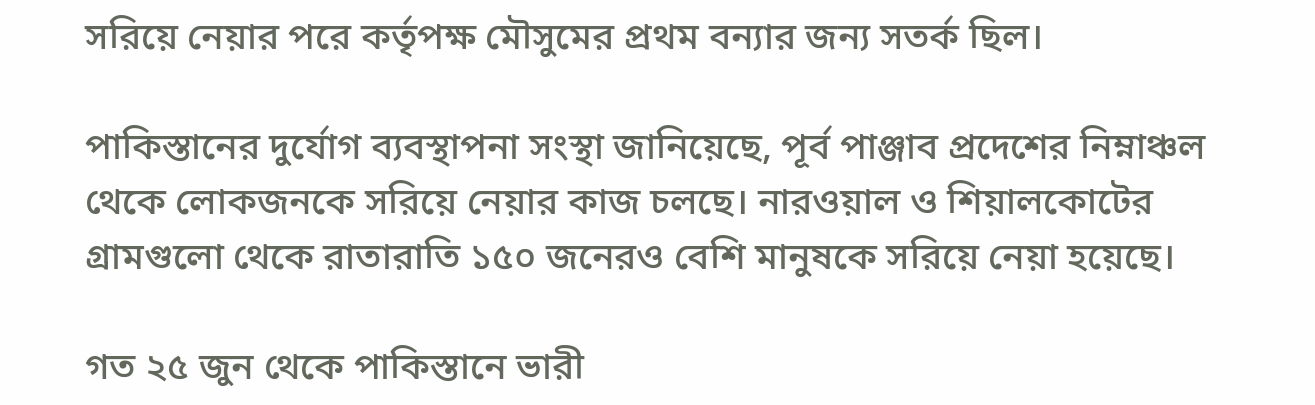সরিয়ে নেয়ার পরে কর্তৃপক্ষ মৌসুমের প্রথম বন্যার জন্য সতর্ক ছিল।

পাকিস্তানের দুর্যোগ ব্যবস্থাপনা সংস্থা জানিয়েছে, পূর্ব পাঞ্জাব প্রদেশের নিম্নাঞ্চল থেকে লোকজনকে সরিয়ে নেয়ার কাজ চলছে। নারওয়াল ও শিয়ালকোটের গ্রামগুলো থেকে রাতারাতি ১৫০ জনেরও বেশি মানুষকে সরিয়ে নেয়া হয়েছে।

গত ২৫ জুন থেকে পাকিস্তানে ভারী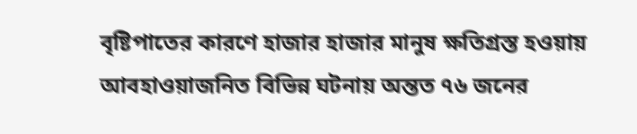বৃষ্টিপাতের কারণে হাজার হাজার মানুষ ক্ষতিগ্রস্ত হওয়ায় আবহাওয়াজনিত বিভিন্ন ঘটনায় অন্তত ৭৬ জনের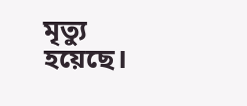মৃত্যু হয়েছে।